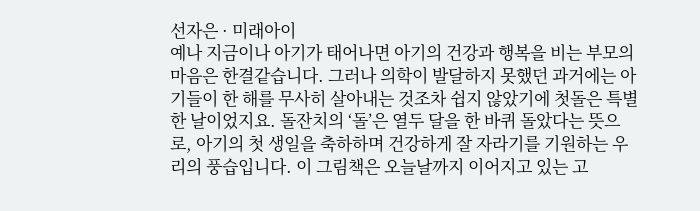선자은 · 미래아이
예나 지금이나 아기가 태어나면 아기의 건강과 행복을 비는 부모의 마음은 한결같습니다. 그러나 의학이 발달하지 못했던 과거에는 아기들이 한 해를 무사히 살아내는 것조차 쉽지 않았기에 첫돌은 특별한 날이었지요. 돌잔치의 ‘돌’은 열두 달을 한 바퀴 돌았다는 뜻으로, 아기의 첫 생일을 축하하며 건강하게 잘 자라기를 기원하는 우리의 풍습입니다. 이 그림책은 오늘날까지 이어지고 있는 고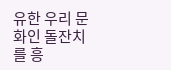유한 우리 문화인 돌잔치를 흥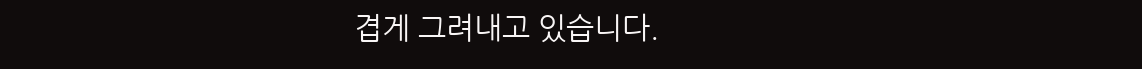겹게 그려내고 있습니다.